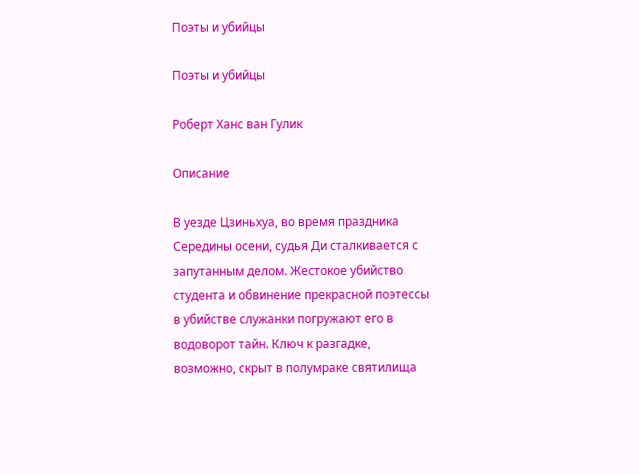Поэты и убийцы

Поэты и убийцы

Роберт Ханс ван Гулик

Описание

В уезде Цзиньхуа, во время праздника Середины осени, судья Ди сталкивается с запутанным делом. Жестокое убийство студента и обвинение прекрасной поэтессы в убийстве служанки погружают его в водоворот тайн. Ключ к разгадке, возможно, скрыт в полумраке святилища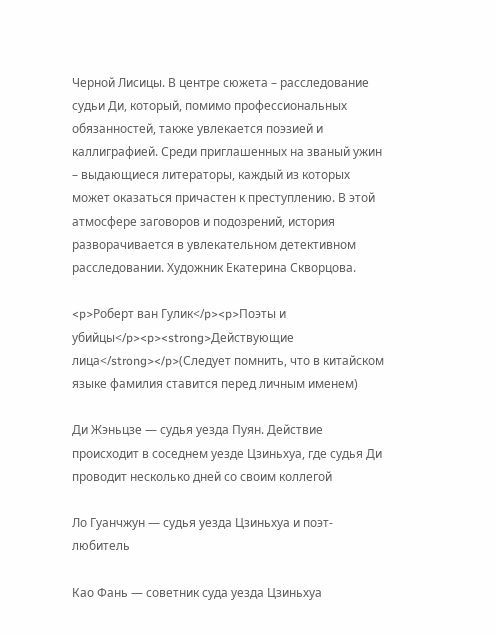Черной Лисицы. В центре сюжета – расследование судьи Ди, который, помимо профессиональных обязанностей, также увлекается поэзией и каллиграфией. Среди приглашенных на званый ужин – выдающиеся литераторы, каждый из которых может оказаться причастен к преступлению. В этой атмосфере заговоров и подозрений, история разворачивается в увлекательном детективном расследовании. Художник Екатерина Скворцова.

<p>Роберт ван Гулик</p><p>Поэты и убийцы</p><p><strong>Действующие лица</strong></p>(Следует помнить, что в китайском языке фамилия ставится перед личным именем)

Ди Жэньцзе — судья уезда Пуян. Действие происходит в соседнем уезде Цзиньхуа, где судья Ди проводит несколько дней со своим коллегой

Ло Гуанчжун — судья уезда Цзиньхуа и поэт-любитель

Као Фань — советник суда уезда Цзиньхуа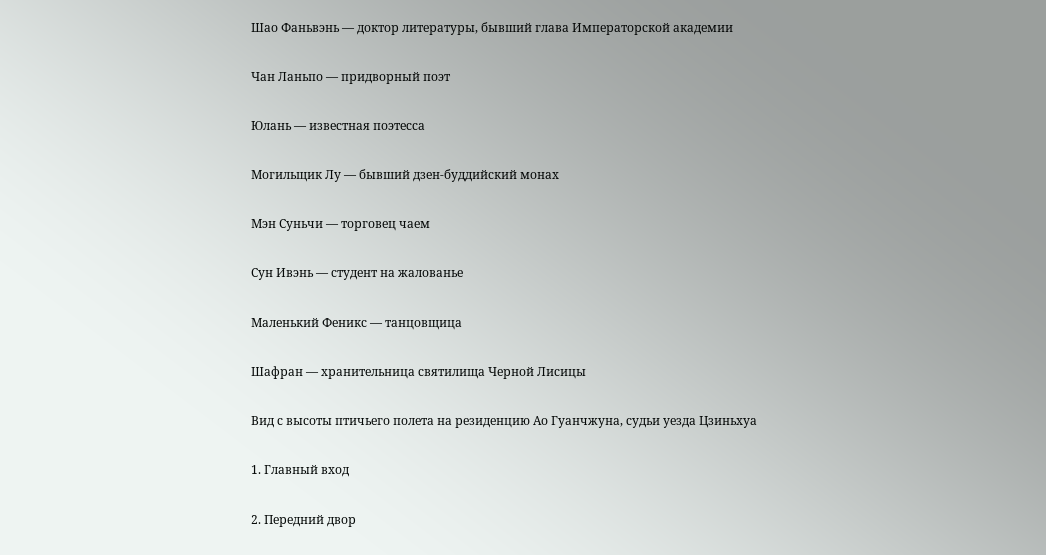Шао Фаньвэнь — доктор литературы, бывший глава Императорской академии

Чан Ланьпо — придворный поэт

Юлань — известная поэтесса

Могильщик Лу — бывший дзен-буддийский монах

Мэн Суньчи — торговец чаем

Сун Ивэнь — студент на жалованье

Маленький Феникс — танцовщица

Шафран — хранительница святилища Черной Лисицы

Вид с высоты птичьего полета на резиденцию Ао Гуанчжуна, судьи уезда Цзиньхуа

1. Главный вход

2. Передний двор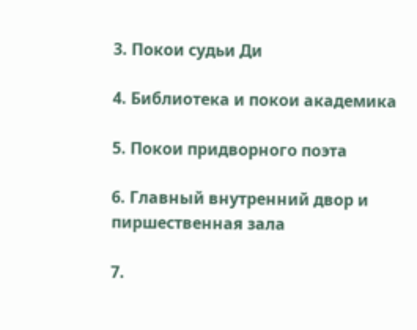3. Покои судьи Ди

4. Библиотека и покои академика

5. Покои придворного поэта

6. Главный внутренний двор и пиршественная зала

7.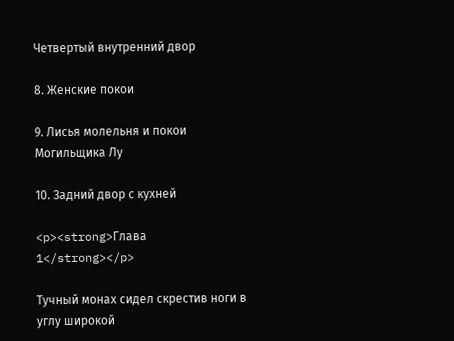Четвертый внутренний двор

8. Женские покои

9. Лисья молельня и покои Могильщика Лу

10. Задний двор с кухней

<p><strong>Глава 1</strong></p>

Тучный монах сидел скрестив ноги в углу широкой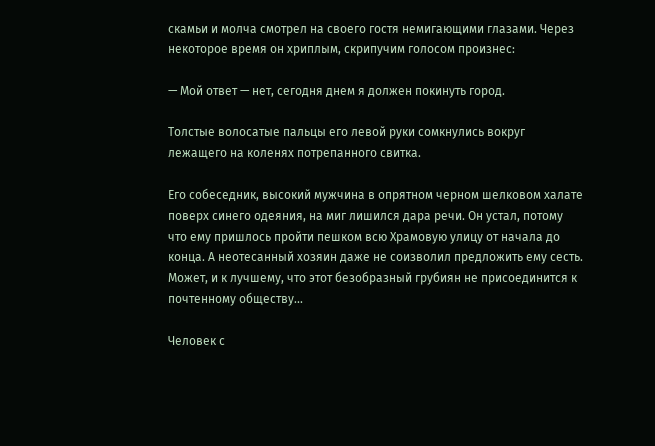скамьи и молча смотрел на своего гостя немигающими глазами. Через некоторое время он хриплым, скрипучим голосом произнес:

— Мой ответ — нет, сегодня днем я должен покинуть город.

Толстые волосатые пальцы его левой руки сомкнулись вокруг лежащего на коленях потрепанного свитка.

Его собеседник, высокий мужчина в опрятном черном шелковом халате поверх синего одеяния, на миг лишился дара речи. Он устал, потому что ему пришлось пройти пешком всю Храмовую улицу от начала до конца. А неотесанный хозяин даже не соизволил предложить ему сесть. Может, и к лучшему, что этот безобразный грубиян не присоединится к почтенному обществу...

Человек с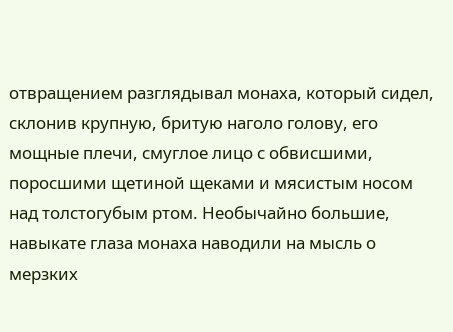отвращением разглядывал монаха, который сидел, склонив крупную, бритую наголо голову, его мощные плечи, смуглое лицо с обвисшими, поросшими щетиной щеками и мясистым носом над толстогубым ртом. Необычайно большие, навыкате глаза монаха наводили на мысль о мерзких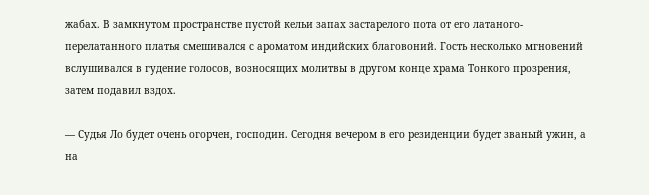жабах. В замкнутом пространстве пустой кельи запах застарелого пота от его латаного-перелатанного платья смешивался с ароматом индийских благовоний. Гость несколько мгновений вслушивался в гудение голосов, возносящих молитвы в другом конце храма Тонкого прозрения, затем подавил вздох.

— Судья Ло будет очень огорчен, господин. Сегодня вечером в его резиденции будет званый ужин, а на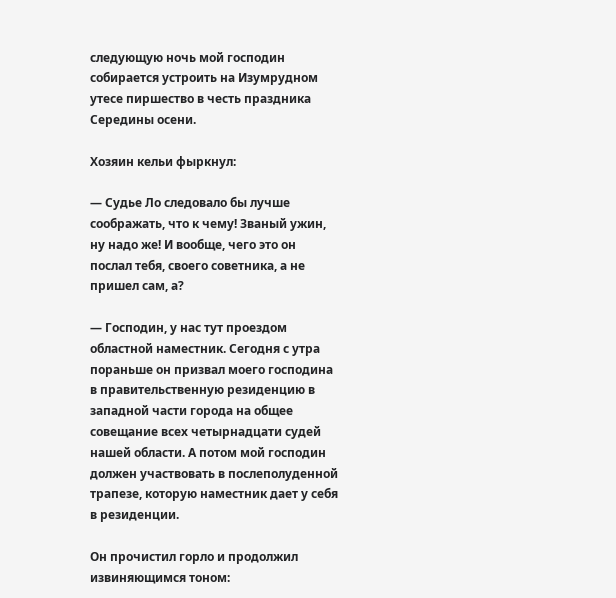следующую ночь мой господин собирается устроить на Изумрудном утесе пиршество в честь праздника Середины осени.

Хозяин кельи фыркнул:

— Судье Ло следовало бы лучше соображать, что к чему! Званый ужин, ну надо же! И вообще, чего это он послал тебя, своего советника, а не пришел сам, а?

— Господин, у нас тут проездом областной наместник. Сегодня с утра пораньше он призвал моего господина в правительственную резиденцию в западной части города на общее совещание всех четырнадцати судей нашей области. А потом мой господин должен участвовать в послеполуденной трапезе, которую наместник дает у себя в резиденции.

Он прочистил горло и продолжил извиняющимся тоном: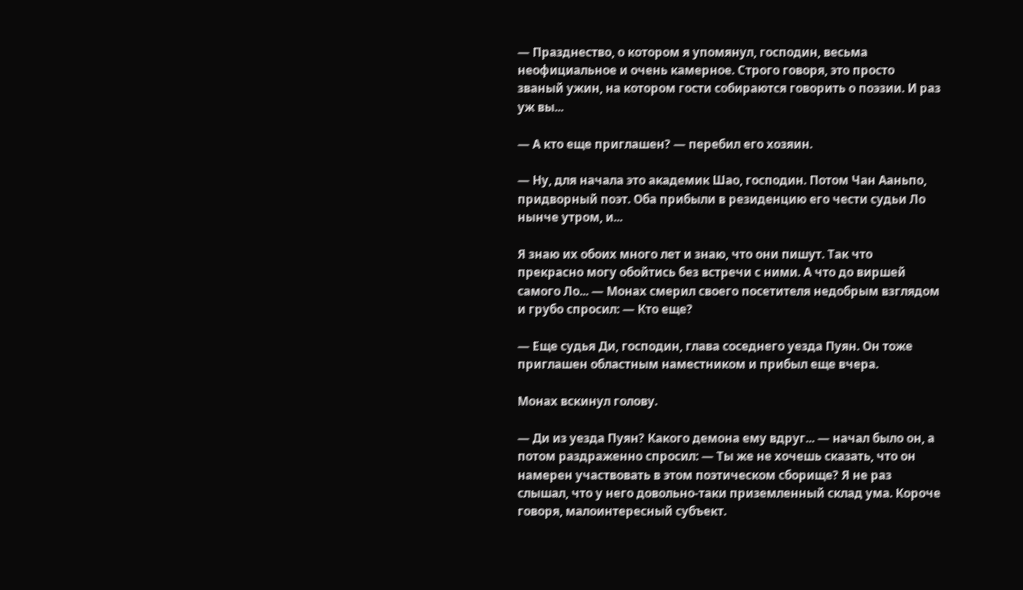— Празднество, о котором я упомянул, господин, весьма неофициальное и очень камерное. Строго говоря, это просто званый ужин, на котором гости собираются говорить о поэзии. И раз уж вы...

— А кто еще приглашен? — перебил его хозяин.

— Ну, для начала это академик Шао, господин. Потом Чан Ааньпо, придворный поэт. Оба прибыли в резиденцию его чести судьи Ло нынче утром, и...

Я знаю их обоих много лет и знаю, что они пишут. Так что прекрасно могу обойтись без встречи с ними. А что до виршей самого Ло... — Монах смерил своего посетителя недобрым взглядом и грубо спросил: — Кто еще?

— Еще судья Ди, господин, глава соседнего уезда Пуян. Он тоже приглашен областным наместником и прибыл еще вчера.

Монах вскинул голову.

— Ди из уезда Пуян? Какого демона ему вдруг... — начал было он, а потом раздраженно спросил: — Ты же не хочешь сказать, что он намерен участвовать в этом поэтическом сборище? Я не раз слышал, что у него довольно-таки приземленный склад ума. Короче говоря, малоинтересный субъект.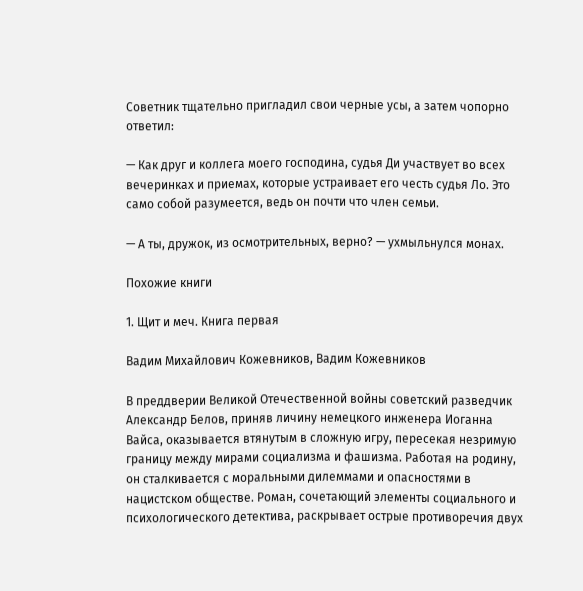Советник тщательно пригладил свои черные усы, а затем чопорно ответил:

— Как друг и коллега моего господина, судья Ди участвует во всех вечеринках и приемах, которые устраивает его честь судья Ло. Это само собой разумеется, ведь он почти что член семьи.

— А ты, дружок, из осмотрительных, верно? — ухмыльнулся монах.

Похожие книги

1. Щит и меч. Книга первая

Вадим Михайлович Кожевников, Вадим Кожевников

В преддверии Великой Отечественной войны советский разведчик Александр Белов, приняв личину немецкого инженера Иоганна Вайса, оказывается втянутым в сложную игру, пересекая незримую границу между мирами социализма и фашизма. Работая на родину, он сталкивается с моральными дилеммами и опасностями в нацистском обществе. Роман, сочетающий элементы социального и психологического детектива, раскрывает острые противоречия двух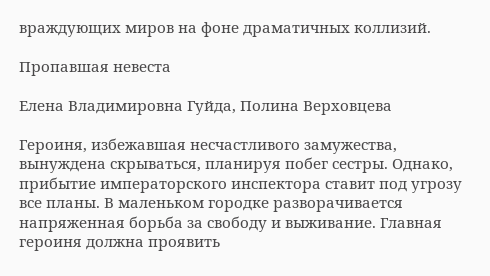враждующих миров на фоне драматичных коллизий.

Пропавшая невеста

Елена Владимировна Гуйда, Полина Верховцева

Героиня, избежавшая несчастливого замужества, вынуждена скрываться, планируя побег сестры. Однако, прибытие императорского инспектора ставит под угрозу все планы. В маленьком городке разворачивается напряженная борьба за свободу и выживание. Главная героиня должна проявить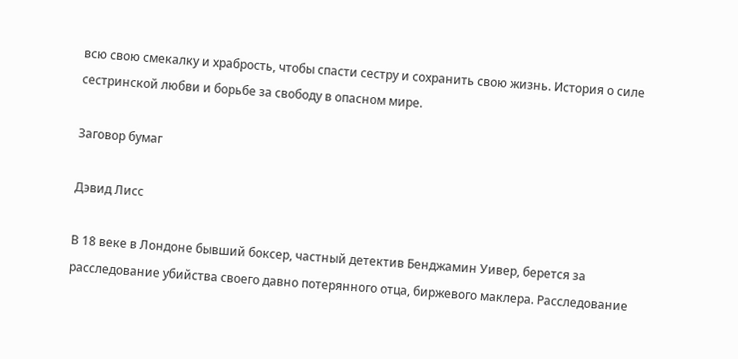всю свою смекалку и храбрость, чтобы спасти сестру и сохранить свою жизнь. История о силе сестринской любви и борьбе за свободу в опасном мире.

Заговор бумаг

Дэвид Лисс

В 18 веке в Лондоне бывший боксер, частный детектив Бенджамин Уивер, берется за расследование убийства своего давно потерянного отца, биржевого маклера. Расследование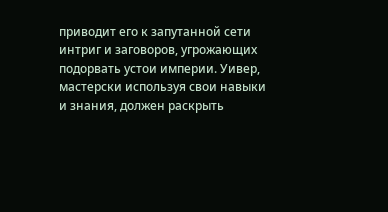приводит его к запутанной сети интриг и заговоров, угрожающих подорвать устои империи. Уивер, мастерски используя свои навыки и знания, должен раскрыть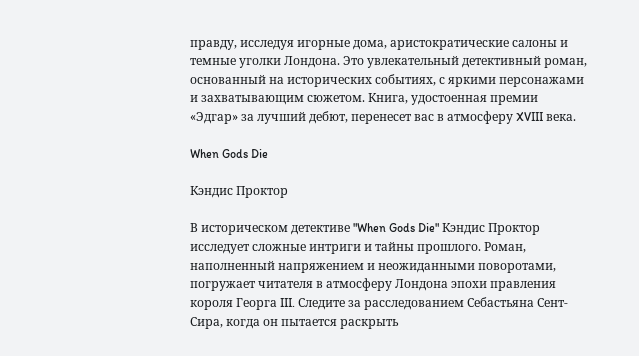правду, исследуя игорные дома, аристократические салоны и темные уголки Лондона. Это увлекательный детективный роман, основанный на исторических событиях, с яркими персонажами и захватывающим сюжетом. Книга, удостоенная премии «Эдгар» за лучший дебют, перенесет вас в атмосферу XVIII века.

When Gods Die

Кэндис Проктор

В историческом детективе "When Gods Die" Кэндис Проктор исследует сложные интриги и тайны прошлого. Роман, наполненный напряжением и неожиданными поворотами, погружает читателя в атмосферу Лондона эпохи правления короля Георга III. Следите за расследованием Себастьяна Сент-Сира, когда он пытается раскрыть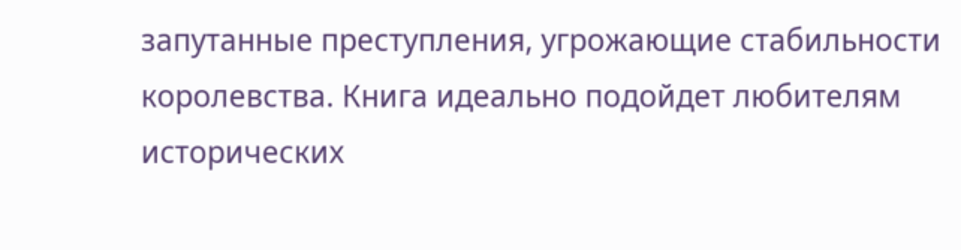запутанные преступления, угрожающие стабильности королевства. Книга идеально подойдет любителям исторических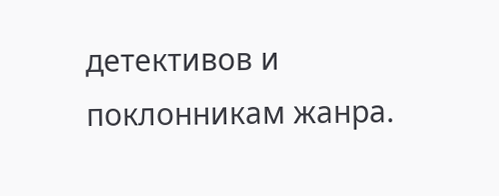детективов и поклонникам жанра.